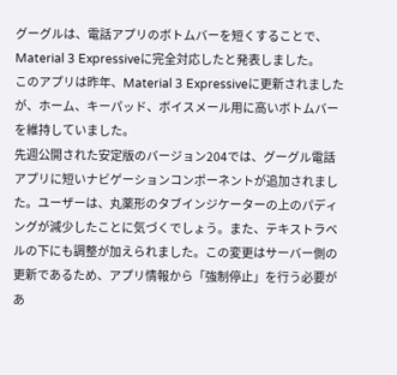グーグルは、電話アプリのボトムバーを短くすることで、Material 3 Expressiveに完全対応したと発表しました。
このアプリは昨年、Material 3 Expressiveに更新されましたが、ホーム、キーパッド、ボイスメール用に高いボトムバーを維持していました。
先週公開された安定版のバージョン204では、グーグル電話アプリに短いナビゲーションコンポーネントが追加されました。ユーザーは、丸薬形のタブインジケーターの上のパディングが減少したことに気づくでしょう。また、テキストラベルの下にも調整が加えられました。この変更はサーバー側の更新であるため、アプリ情報から「強制停止」を行う必要があ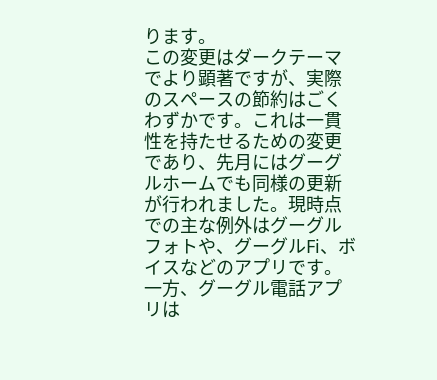ります。
この変更はダークテーマでより顕著ですが、実際のスペースの節約はごくわずかです。これは一貫性を持たせるための変更であり、先月にはグーグルホームでも同様の更新が行われました。現時点での主な例外はグーグルフォトや、グーグルFi、ボイスなどのアプリです。
一方、グーグル電話アプリは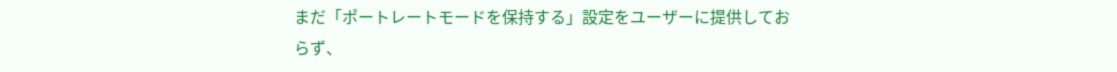まだ「ポートレートモードを保持する」設定をユーザーに提供しておらず、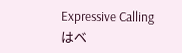Expressive Callingはベ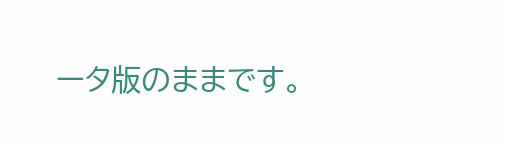ータ版のままです。